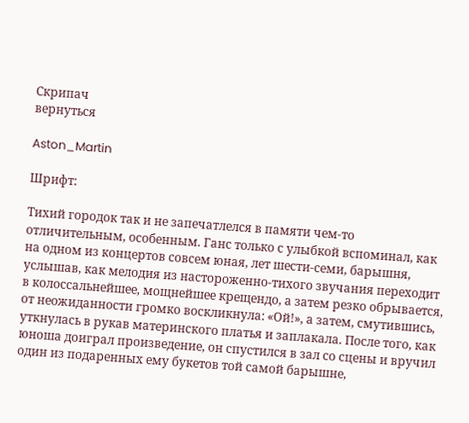Скрипач
вернуться

Aston_Martin

Шрифт:

Тихий городок так и не запечатлелся в памяти чем-то отличительным, особенным. Ганс только с улыбкой вспоминал, как на одном из концертов совсем юная, лет шести-семи, барышня, услышав, как мелодия из настороженно-тихого звучания переходит в колоссальнейшее, мощнейшее крещендо, а затем резко обрывается, от неожиданности громко воскликнула: «Ой!», а затем, смутившись, уткнулась в рукав материнского платья и заплакала. После того, как юноша доиграл произведение, он спустился в зал со сцены и вручил один из подаренных ему букетов той самой барышне,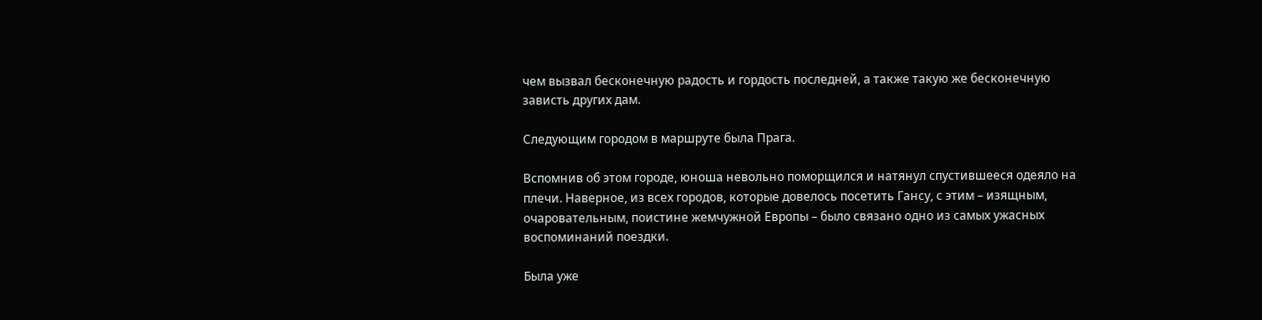чем вызвал бесконечную радость и гордость последней, а также такую же бесконечную зависть других дам.

Следующим городом в маршруте была Прага.

Вспомнив об этом городе, юноша невольно поморщился и натянул спустившееся одеяло на плечи. Наверное, из всех городов, которые довелось посетить Гансу, с этим – изящным, очаровательным, поистине жемчужной Европы – было связано одно из самых ужасных воспоминаний поездки.

Была уже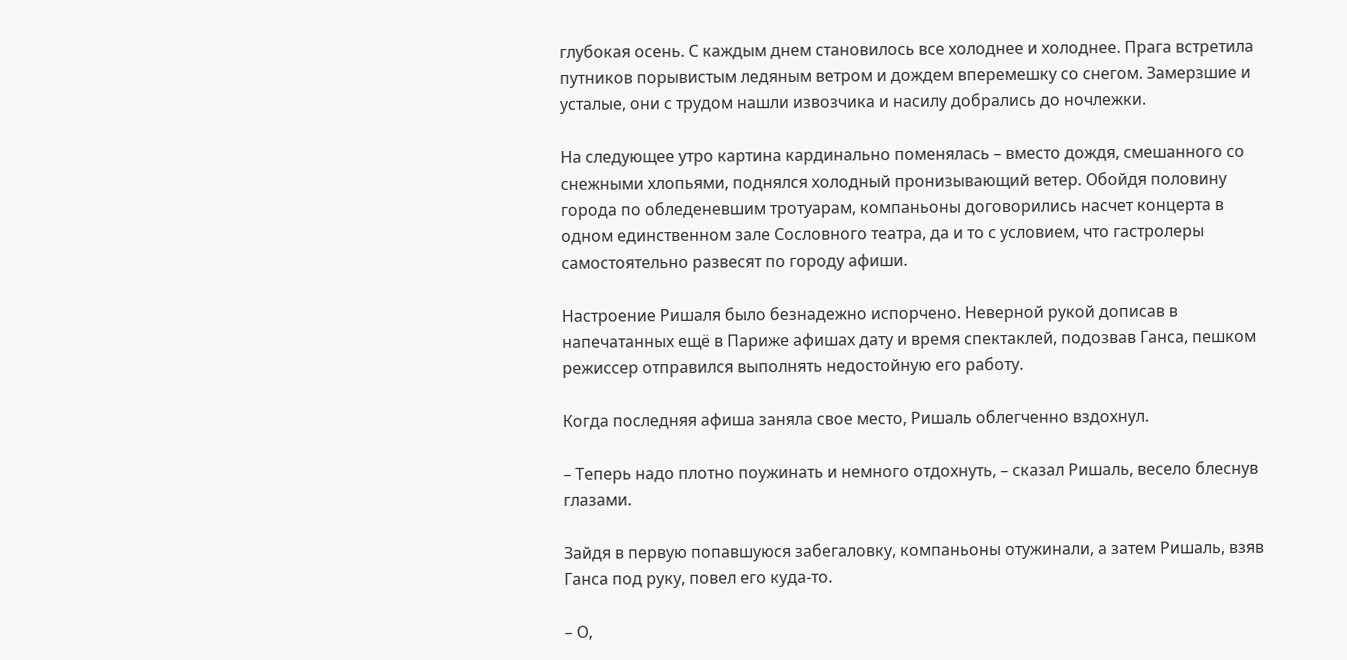глубокая осень. С каждым днем становилось все холоднее и холоднее. Прага встретила путников порывистым ледяным ветром и дождем вперемешку со снегом. Замерзшие и усталые, они с трудом нашли извозчика и насилу добрались до ночлежки.

На следующее утро картина кардинально поменялась – вместо дождя, смешанного со снежными хлопьями, поднялся холодный пронизывающий ветер. Обойдя половину города по обледеневшим тротуарам, компаньоны договорились насчет концерта в одном единственном зале Сословного театра, да и то с условием, что гастролеры самостоятельно развесят по городу афиши.

Настроение Ришаля было безнадежно испорчено. Неверной рукой дописав в напечатанных ещё в Париже афишах дату и время спектаклей, подозвав Ганса, пешком режиссер отправился выполнять недостойную его работу.

Когда последняя афиша заняла свое место, Ришаль облегченно вздохнул.

– Теперь надо плотно поужинать и немного отдохнуть, – сказал Ришаль, весело блеснув глазами.

Зайдя в первую попавшуюся забегаловку, компаньоны отужинали, а затем Ришаль, взяв Ганса под руку, повел его куда-то.

– О,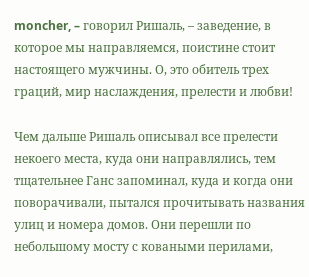moncher, – говорил Ришаль, – заведение, в которое мы направляемся, поистине стоит настоящего мужчины. О, это обитель трех граций, мир наслаждения, прелести и любви!

Чем дальше Ришаль описывал все прелести некоего места, куда они направлялись, тем тщательнее Ганс запоминал, куда и когда они поворачивали, пытался прочитывать названия улиц и номера домов. Они перешли по небольшому мосту с коваными перилами,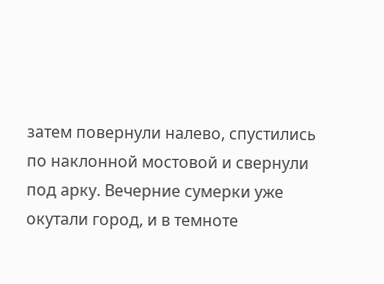затем повернули налево, спустились по наклонной мостовой и свернули под арку. Вечерние сумерки уже окутали город, и в темноте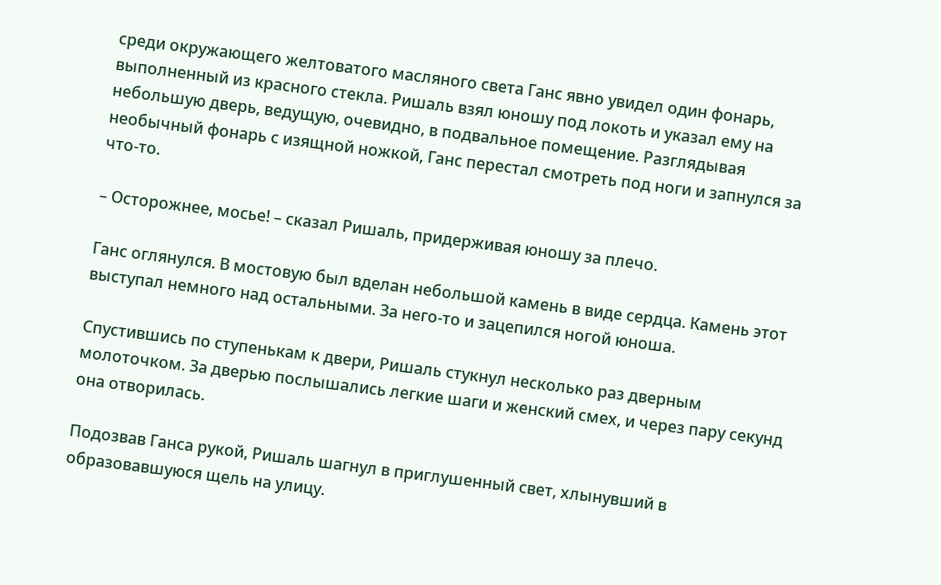среди окружающего желтоватого масляного света Ганс явно увидел один фонарь, выполненный из красного стекла. Ришаль взял юношу под локоть и указал ему на небольшую дверь, ведущую, очевидно, в подвальное помещение. Разглядывая необычный фонарь с изящной ножкой, Ганс перестал смотреть под ноги и запнулся за что-то.

– Осторожнее, мосье! – сказал Ришаль, придерживая юношу за плечо.

Ганс оглянулся. В мостовую был вделан небольшой камень в виде сердца. Камень этот выступал немного над остальными. За него-то и зацепился ногой юноша.

Спустившись по ступенькам к двери, Ришаль стукнул несколько раз дверным молоточком. За дверью послышались легкие шаги и женский смех, и через пару секунд она отворилась.

Подозвав Ганса рукой, Ришаль шагнул в приглушенный свет, хлынувший в образовавшуюся щель на улицу.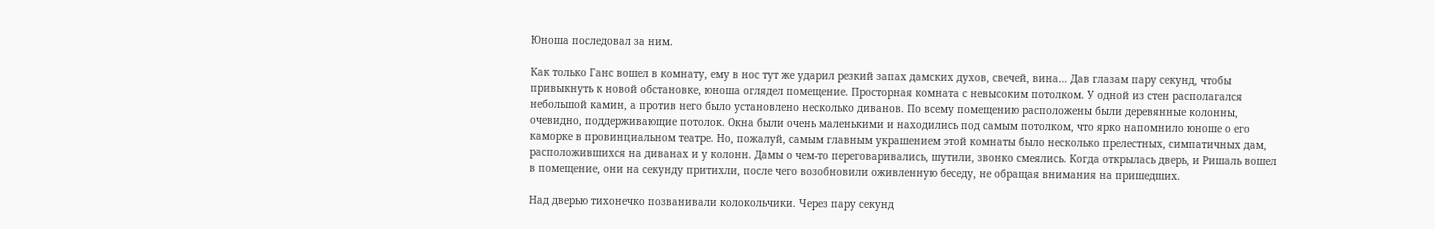Юноша последовал за ним.

Как только Ганс вошел в комнату, ему в нос тут же ударил резкий запах дамских духов, свечей, вина… Дав глазам пару секунд, чтобы привыкнуть к новой обстановке, юноша оглядел помещение. Просторная комната с невысоким потолком. У одной из стен располагался небольшой камин, а против него было установлено несколько диванов. По всему помещению расположены были деревянные колонны, очевидно, поддерживающие потолок. Окна были очень маленькими и находились под самым потолком, что ярко напомнило юноше о его каморке в провинциальном театре. Но, пожалуй, самым главным украшением этой комнаты было несколько прелестных, симпатичных дам, расположившихся на диванах и у колонн. Дамы о чем-то переговаривались, шутили, звонко смеялись. Когда открылась дверь, и Ришаль вошел в помещение, они на секунду притихли, после чего возобновили оживленную беседу, не обращая внимания на пришедших.

Над дверью тихонечко позванивали колокольчики. Через пару секунд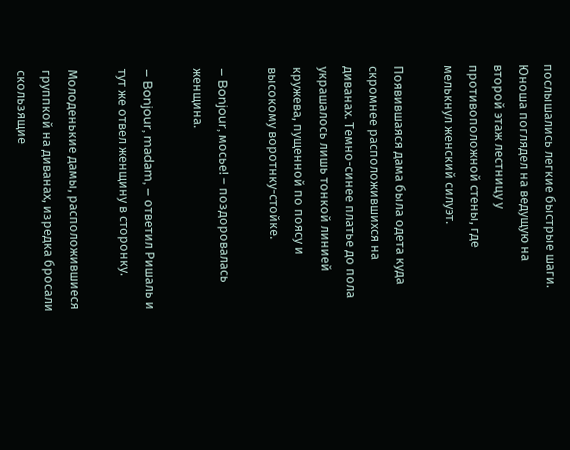послышались легкие быстрые шаги. Юноша поглядел на ведущую на второй этаж лестницу у противоположной стены, где мелькнул женский силуэт.

Появившаяся дама была одета куда скромнее расположившихся на диванах. Темно-синее платье до пола украшалось лишь тонкой линией кружева, пущенной по поясу и высокому воротнку-стойке.

– Bonjour, мосье! – поздоровалась женщина.

– Bonjour, madam, – ответил Ришаль и тут же отвел женщину в сторонку.

Молоденькие дамы, расположившиеся группкой на диванах, изредка бросали скользящие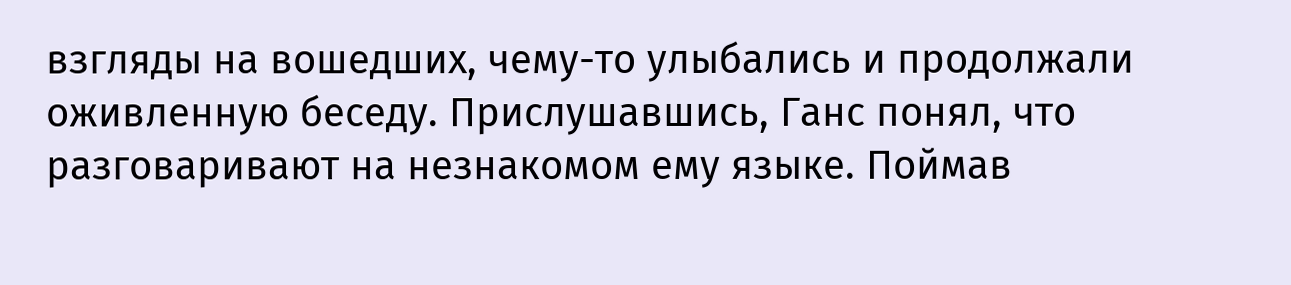взгляды на вошедших, чему-то улыбались и продолжали оживленную беседу. Прислушавшись, Ганс понял, что разговаривают на незнакомом ему языке. Поймав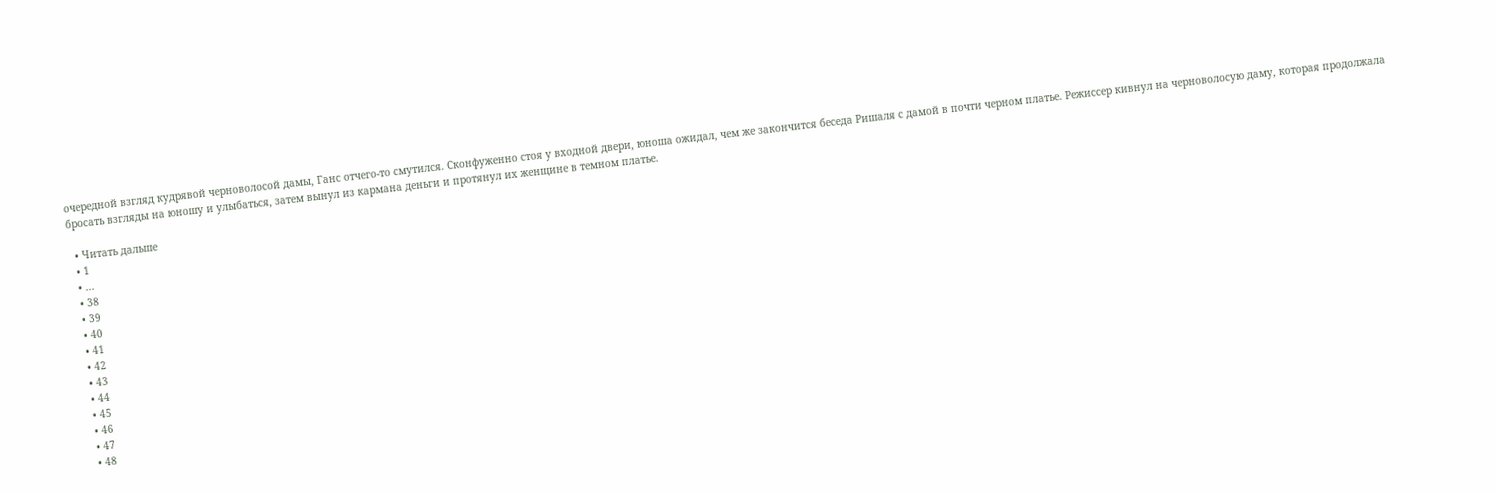очередной взгляд кудрявой черноволосой дамы, Ганс отчего-то смутился. Сконфуженно стоя у входной двери, юноша ожидал, чем же закончится беседа Ришаля с дамой в почти черном платье. Режиссер кивнул на черноволосую даму, которая продолжала бросать взгляды на юношу и улыбаться, затем вынул из кармана деньги и протянул их женщине в темном платье.

  • Читать дальше
  • 1
  • ...
  • 38
  • 39
  • 40
  • 41
  • 42
  • 43
  • 44
  • 45
  • 46
  • 47
  • 48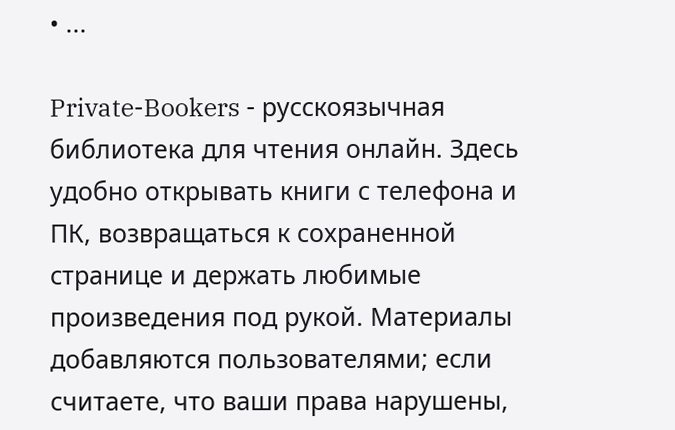• ...

Private-Bookers - русскоязычная библиотека для чтения онлайн. Здесь удобно открывать книги с телефона и ПК, возвращаться к сохраненной странице и держать любимые произведения под рукой. Материалы добавляются пользователями; если считаете, что ваши права нарушены,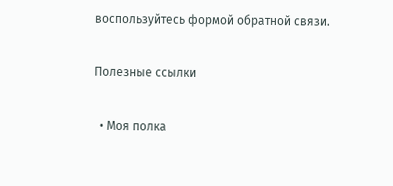воспользуйтесь формой обратной связи.

Полезные ссылки

  • Моя полка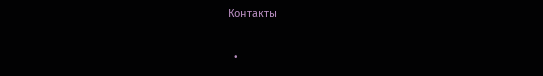Контакты

  •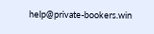help@private-bookers.win